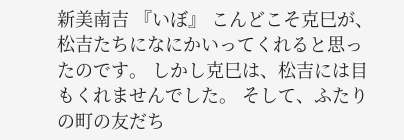新美南吉 『いぼ』 こんどこそ克巳が、松吉たちになにかいってくれると思ったのです。 しかし克巳は、松吉には目もくれませんでした。 そして、ふたりの町の友だち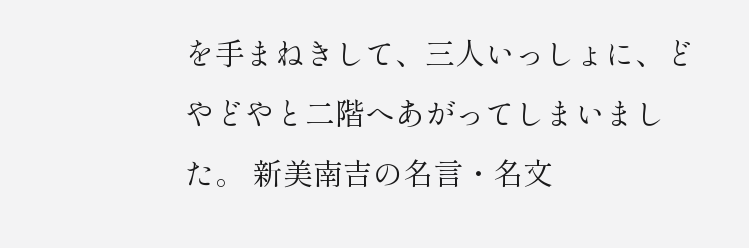を手まねきして、三人いっしょに、どやどやと二階へあがってしまいました。 新美南吉の名言・名文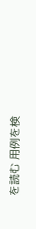を読む 用例を検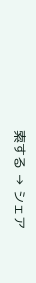索する → シェア